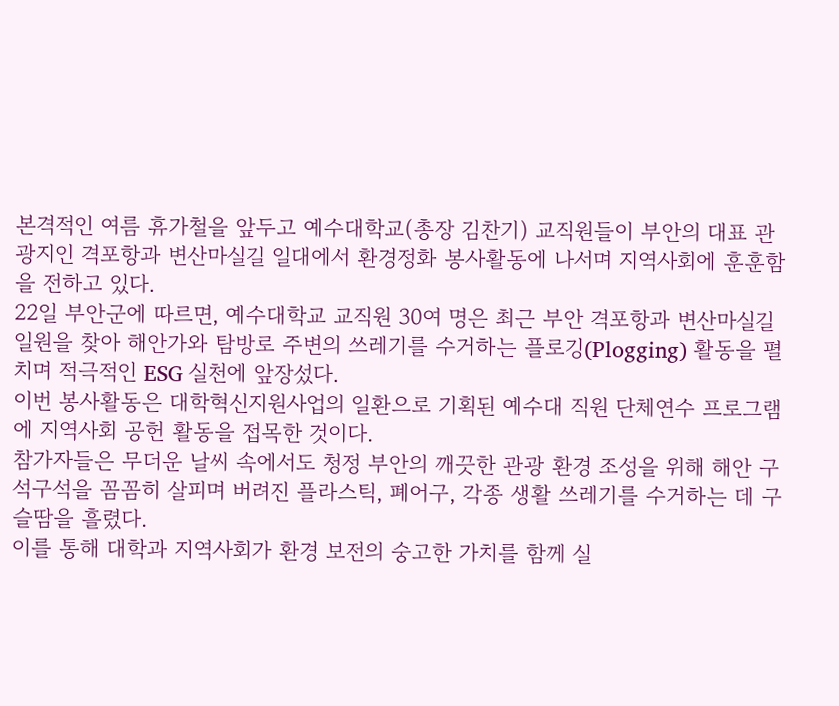본격적인 여름 휴가철을 앞두고 예수대학교(총장 김찬기) 교직원들이 부안의 대표 관광지인 격포항과 변산마실길 일대에서 환경정화 봉사활동에 나서며 지역사회에 훈훈함을 전하고 있다.
22일 부안군에 따르면, 예수대학교 교직원 30여 명은 최근 부안 격포항과 변산마실길 일원을 찾아 해안가와 탐방로 주변의 쓰레기를 수거하는 플로깅(Plogging) 활동을 펼치며 적극적인 ESG 실천에 앞장섰다.
이번 봉사활동은 대학혁신지원사업의 일환으로 기획된 예수대 직원 단체연수 프로그램에 지역사회 공헌 활동을 접목한 것이다.
참가자들은 무더운 날씨 속에서도 청정 부안의 깨끗한 관광 환경 조성을 위해 해안 구석구석을 꼼꼼히 살피며 버려진 플라스틱, 폐어구, 각종 생활 쓰레기를 수거하는 데 구슬땀을 흘렸다.
이를 통해 대학과 지역사회가 환경 보전의 숭고한 가치를 함께 실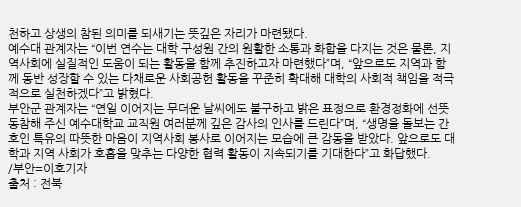천하고 상생의 참된 의미를 되새기는 뜻깊은 자리가 마련됐다.
예수대 관계자는 “이번 연수는 대학 구성원 간의 원활한 소통과 화합을 다지는 것은 물론, 지역사회에 실질적인 도움이 되는 활동을 함께 추진하고자 마련했다”며, “앞으로도 지역과 함께 동반 성장할 수 있는 다채로운 사회공헌 활동을 꾸준히 확대해 대학의 사회적 책임을 적극적으로 실천하겠다”고 밝혔다.
부안군 관계자는 “연일 이어지는 무더운 날씨에도 불구하고 밝은 표정으로 환경정화에 선뜻 동참해 주신 예수대학교 교직원 여러분께 깊은 감사의 인사를 드린다”며, “생명을 돌보는 간호인 특유의 따뜻한 마음이 지역사회 봉사로 이어지는 모습에 큰 감동을 받았다. 앞으로도 대학과 지역 사회가 호흡을 맞추는 다양한 협력 활동이 지속되기를 기대한다”고 화답했다.
/부안=이호기자
출처 : 전북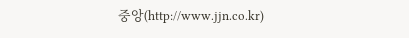중앙(http://www.jjn.co.kr)